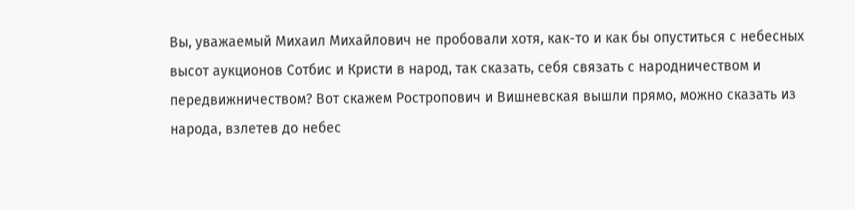Вы, уважаемый Михаил Михайлович не пробовали хотя, как-то и как бы опуститься с небесных высот аукционов Сотбис и Кристи в народ, так сказать, себя связать с народничеством и передвижничеством? Вот скажем Ростропович и Вишневская вышли прямо, можно сказать из народа, взлетев до небес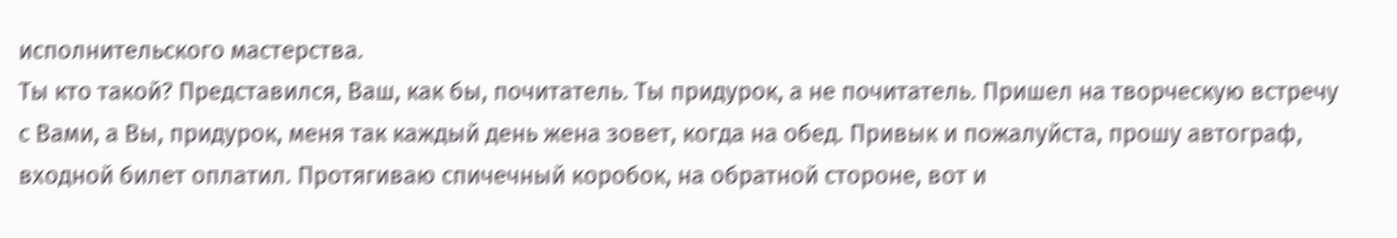исполнительского мастерства.
Ты кто такой? Представился, Ваш, как бы, почитатель. Ты придурок, а не почитатель. Пришел на творческую встречу с Вами, а Вы, придурок, меня так каждый день жена зовет, когда на обед. Привык и пожалуйста, прошу автограф, входной билет оплатил. Протягиваю спичечный коробок, на обратной стороне, вот и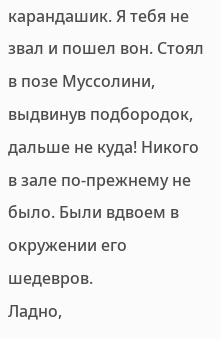карандашик. Я тебя не звал и пошел вон. Стоял в позе Муссолини, выдвинув подбородок, дальше не куда! Никого в зале по-прежнему не было. Были вдвоем в окружении его шедевров.
Ладно,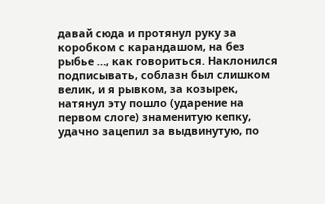давай сюда и протянул руку за коробком с карандашом, на без рыбье …, как говориться. Наклонился подписывать, соблазн был слишком велик, и я рывком, за козырек, натянул эту пошло (ударение на первом слоге) знаменитую кепку, удачно зацепил за выдвинутую, по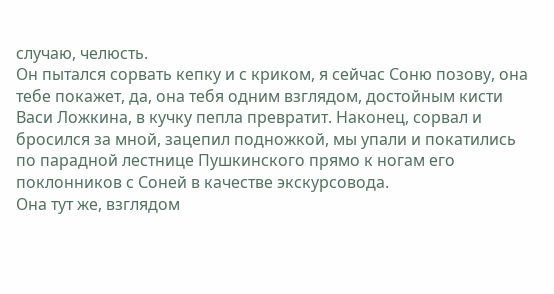случаю, челюсть.
Он пытался сорвать кепку и с криком, я сейчас Соню позову, она тебе покажет, да, она тебя одним взглядом, достойным кисти Васи Ложкина, в кучку пепла превратит. Наконец, сорвал и бросился за мной, зацепил подножкой, мы упали и покатились по парадной лестнице Пушкинского прямо к ногам его поклонников с Соней в качестве экскурсовода.
Она тут же, взглядом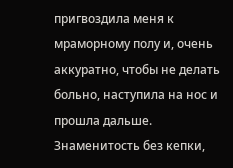пригвоздила меня к мраморному полу и, очень аккуратно, чтобы не делать больно, наступила на нос и прошла дальше. Знаменитость без кепки,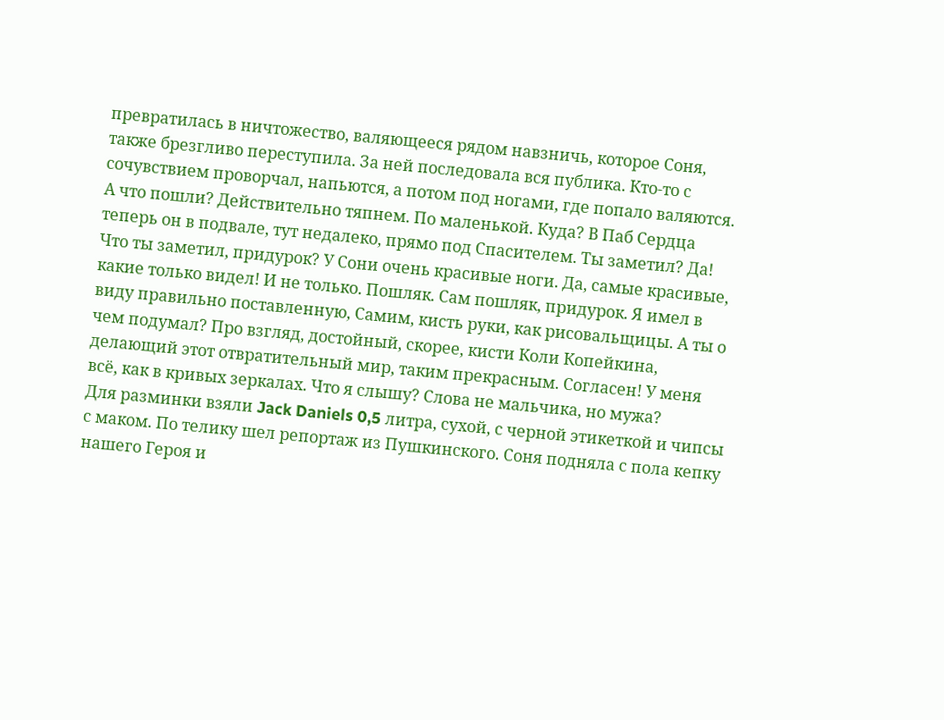превратилась в ничтожество, валяющееся рядом навзничь, которое Соня, также брезгливо переступила. За ней последовала вся публика. Кто-то с сочувствием проворчал, напьются, а потом под ногами, где попало валяются.
А что пошли? Действительно тяпнем. По маленькой. Куда? В Паб Сердца теперь он в подвале, тут недалеко, прямо под Спасителем. Ты заметил? Да! Что ты заметил, придурок? У Сони очень красивые ноги. Да, самые красивые, какие только видел! И не только. Пошляк. Сам пошляк, придурок. Я имел в виду правильно поставленную, Самим, кисть руки, как рисовальщицы. А ты о чем подумал? Про взгляд, достойный, скорее, кисти Коли Копейкина, делающий этот отвратительный мир, таким прекрасным. Согласен! У меня всё, как в кривых зеркалах. Что я слышу? Слова не мальчика, но мужа?
Для разминки взяли Jack Daniels 0,5 литра, сухой, с черной этикеткой и чипсы с маком. По телику шел репортаж из Пушкинского. Соня подняла с пола кепку нашего Героя и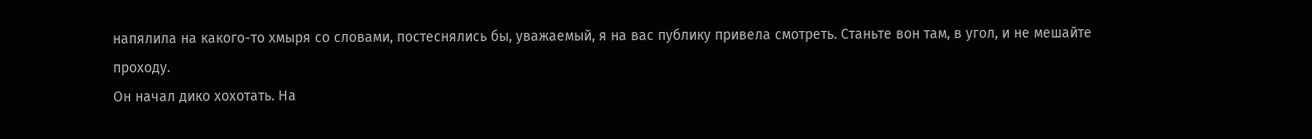напялила на какого-то хмыря со словами, постеснялись бы, уважаемый, я на вас публику привела смотреть. Станьте вон там, в угол, и не мешайте проходу.
Он начал дико хохотать. На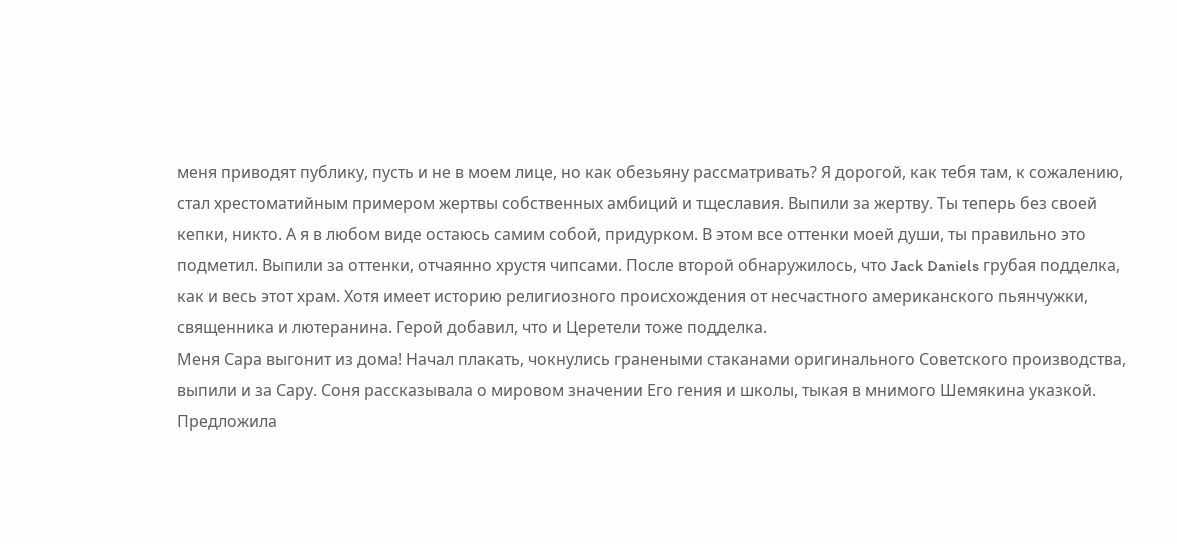меня приводят публику, пусть и не в моем лице, но как обезьяну рассматривать? Я дорогой, как тебя там, к сожалению, стал хрестоматийным примером жертвы собственных амбиций и тщеславия. Выпили за жертву. Ты теперь без своей кепки, никто. А я в любом виде остаюсь самим собой, придурком. В этом все оттенки моей души, ты правильно это подметил. Выпили за оттенки, отчаянно хрустя чипсами. После второй обнаружилось, что Jack Daniels грубая подделка, как и весь этот храм. Хотя имеет историю религиозного происхождения от несчастного американского пьянчужки, священника и лютеранина. Герой добавил, что и Церетели тоже подделка.
Меня Сара выгонит из дома! Начал плакать, чокнулись гранеными стаканами оригинального Советского производства, выпили и за Сару. Соня рассказывала о мировом значении Его гения и школы, тыкая в мнимого Шемякина указкой. Предложила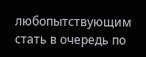любопытствующим стать в очередь по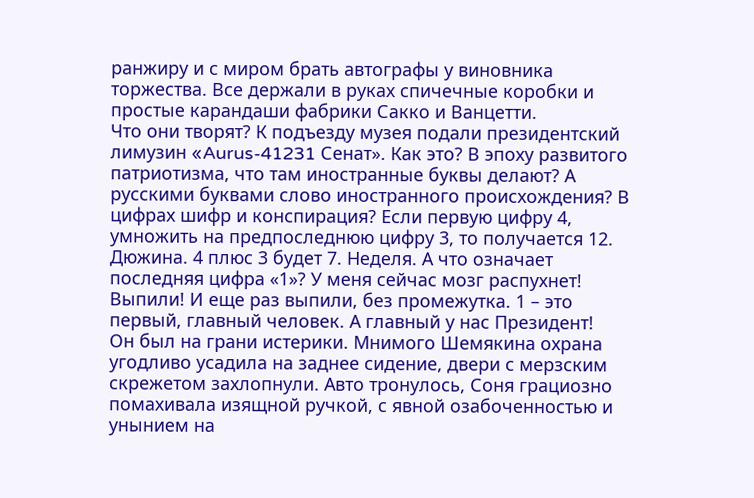ранжиру и с миром брать автографы у виновника торжества. Все держали в руках спичечные коробки и простые карандаши фабрики Сакко и Ванцетти.
Что они творят? К подъезду музея подали президентский лимузин «Aurus-41231 Сенат». Как это? В эпоху развитого патриотизма, что там иностранные буквы делают? А русскими буквами слово иностранного происхождения? В цифрах шифр и конспирация? Если первую цифру 4, умножить на предпоследнюю цифру 3, то получается 12. Дюжина. 4 плюс 3 будет 7. Неделя. А что означает последняя цифра «1»? У меня сейчас мозг распухнет! Выпили! И еще раз выпили, без промежутка. 1 – это первый, главный человек. А главный у нас Президент!
Он был на грани истерики. Мнимого Шемякина охрана угодливо усадила на заднее сидение, двери с мерзским скрежетом захлопнули. Авто тронулось, Соня грациозно помахивала изящной ручкой, с явной озабоченностью и унынием на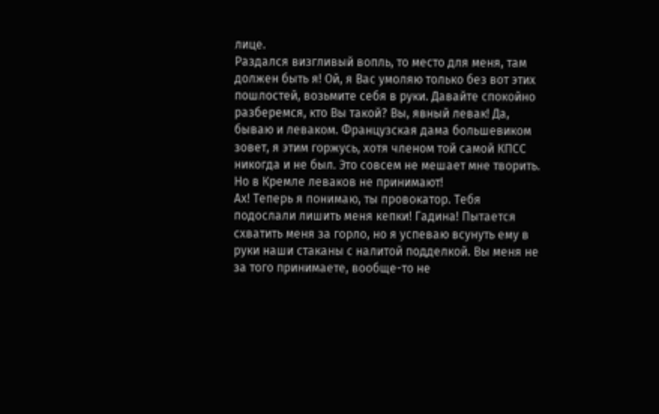лице.
Раздался визгливый вопль, то место для меня, там должен быть я! Ой, я Вас умоляю только без вот этих пошлостей, возьмите себя в руки. Давайте спокойно разберемся, кто Вы такой? Вы, явный левак! Да, бываю и леваком. Французская дама большевиком зовет, я этим горжусь, хотя членом той самой КПСС никогда и не был. Это совсем не мешает мне творить. Но в Кремле леваков не принимают!
Ах! Теперь я понимаю, ты провокатор. Тебя подослали лишить меня кепки! Гадина! Пытается схватить меня за горло, но я успеваю всунуть ему в руки наши стаканы с налитой подделкой. Вы меня не за того принимаете, вообще-то не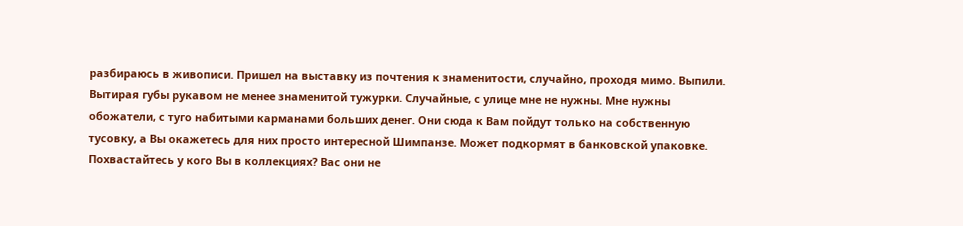разбираюсь в живописи. Пришел на выставку из почтения к знаменитости, случайно, проходя мимо. Выпили. Вытирая губы рукавом не менее знаменитой тужурки. Случайные, с улице мне не нужны. Мне нужны обожатели, с туго набитыми карманами больших денег. Они сюда к Вам пойдут только на собственную тусовку, а Вы окажетесь для них просто интересной Шимпанзе. Может подкормят в банковской упаковке.
Похвастайтесь у кого Вы в коллекциях? Вас они не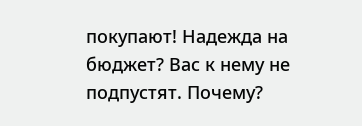покупают! Надежда на бюджет? Вас к нему не подпустят. Почему?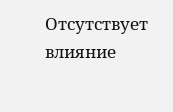Отсутствует влияние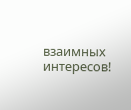взаимных интересов!